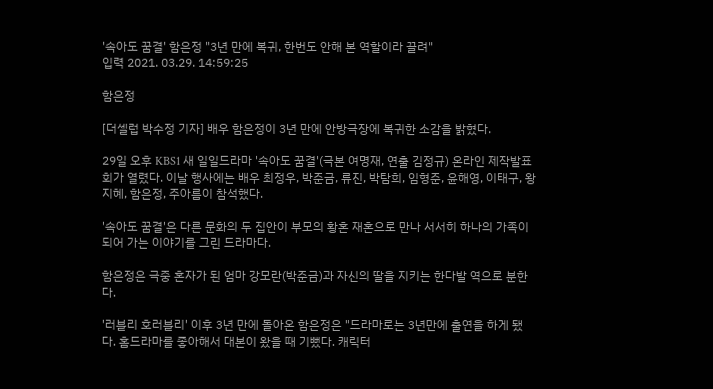'속아도 꿈결' 함은정 "3년 만에 복귀, 한번도 안해 본 역할이라 끌려"
입력 2021. 03.29. 14:59:25

함은정

[더셀럽 박수정 기자] 배우 함은정이 3년 만에 안방극장에 복귀한 소감을 밝혔다.

29일 오후 KBS1 새 일일드라마 '속아도 꿈결'(극본 여명재, 연출 김정규) 온라인 제작발표회가 열렸다. 이날 행사에는 배우 최정우, 박준금, 류진, 박탐희, 임형준, 윤해영, 이태구, 왕지혜, 함은정, 주아름이 참석했다.

'속아도 꿈결'은 다른 문화의 두 집안이 부모의 황혼 재혼으로 만나 서서히 하나의 가족이 되어 가는 이야기를 그린 드라마다.

함은정은 극중 혼자가 된 엄마 강모란(박준금)과 자신의 딸을 지키는 한다발 역으로 분한다.

'러블리 호러블리' 이후 3년 만에 돌아온 함은정은 "드라마로는 3년만에 출연을 하게 됐다. 홈드라마를 좋아해서 대본이 왔을 때 기뻤다. 캐릭터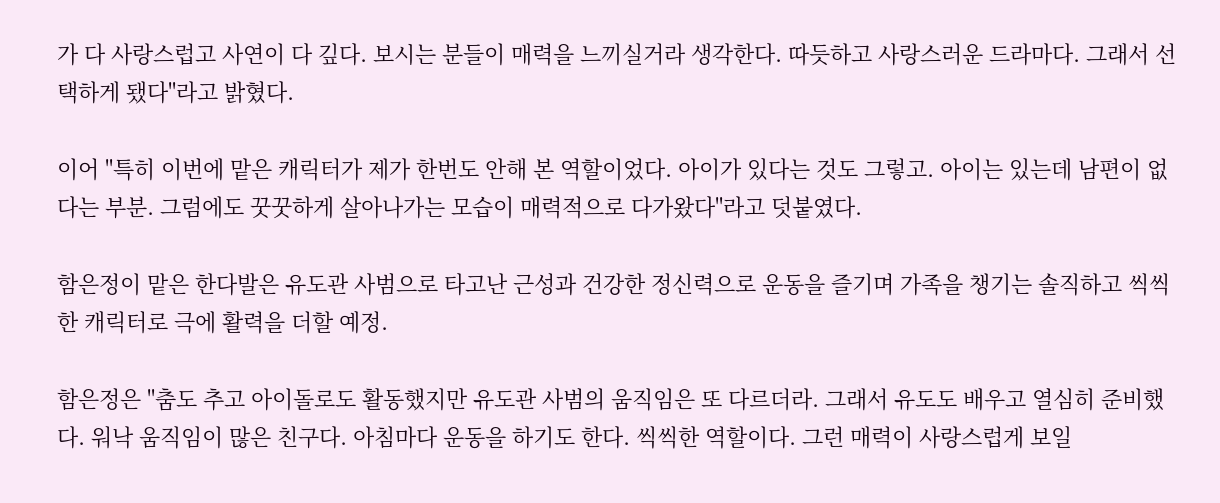가 다 사랑스럽고 사연이 다 깊다. 보시는 분들이 매력을 느끼실거라 생각한다. 따듯하고 사랑스러운 드라마다. 그래서 선택하게 됐다"라고 밝혔다.

이어 "특히 이번에 맡은 캐릭터가 제가 한번도 안해 본 역할이었다. 아이가 있다는 것도 그렇고. 아이는 있는데 남편이 없다는 부분. 그럼에도 꿋꿋하게 살아나가는 모습이 매력적으로 다가왔다"라고 덧붙였다.

함은정이 맡은 한다발은 유도관 사범으로 타고난 근성과 건강한 정신력으로 운동을 즐기며 가족을 챙기는 솔직하고 씩씩한 캐릭터로 극에 활력을 더할 예정.

함은정은 "춤도 추고 아이돌로도 활동했지만 유도관 사범의 움직임은 또 다르더라. 그래서 유도도 배우고 열심히 준비했다. 워낙 움직임이 많은 친구다. 아침마다 운동을 하기도 한다. 씩씩한 역할이다. 그런 매력이 사랑스럽게 보일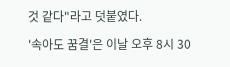것 같다"라고 덧붙였다.

'속아도 꿈결'은 이날 오후 8시 30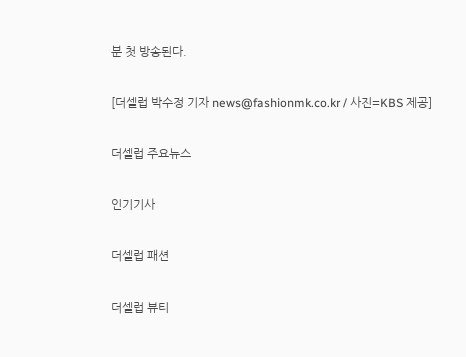분 첫 방송된다.

[더셀럽 박수정 기자 news@fashionmk.co.kr / 사진=KBS 제공]

더셀럽 주요뉴스

인기기사

더셀럽 패션

더셀럽 뷰티